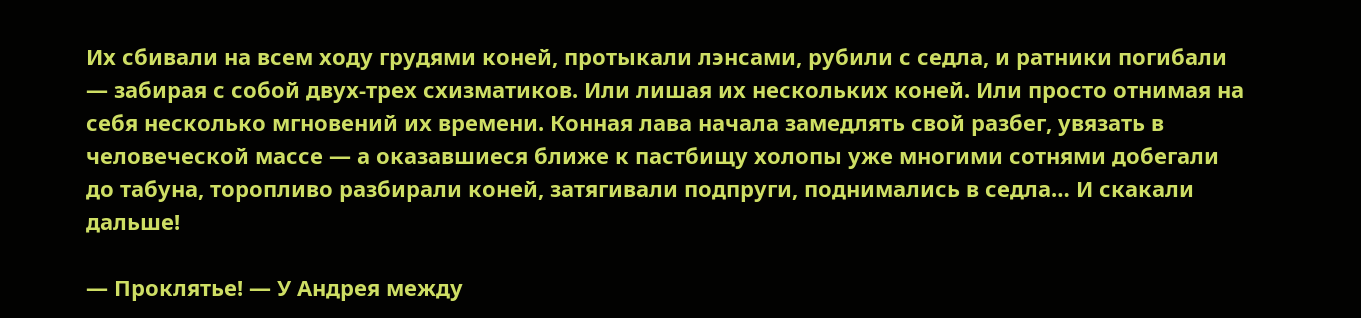Их сбивали на всем ходу грудями коней, протыкали лэнсами, рубили с седла, и ратники погибали — забирая с собой двух-трех схизматиков. Или лишая их нескольких коней. Или просто отнимая на себя несколько мгновений их времени. Конная лава начала замедлять свой разбег, увязать в человеческой массе — а оказавшиеся ближе к пастбищу холопы уже многими сотнями добегали до табуна, торопливо разбирали коней, затягивали подпруги, поднимались в седла… И скакали дальше!

— Проклятье! — У Андрея между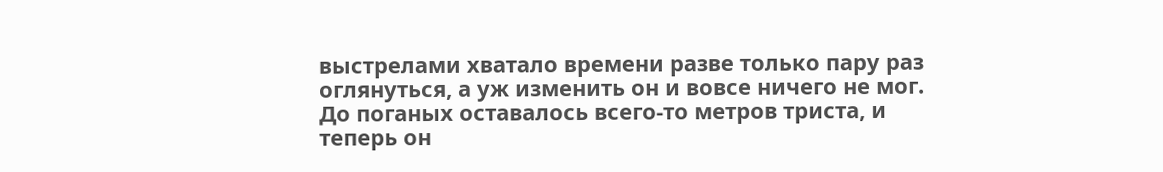выстрелами хватало времени разве только пару раз оглянуться, а уж изменить он и вовсе ничего не мог. До поганых оставалось всего-то метров триста, и теперь он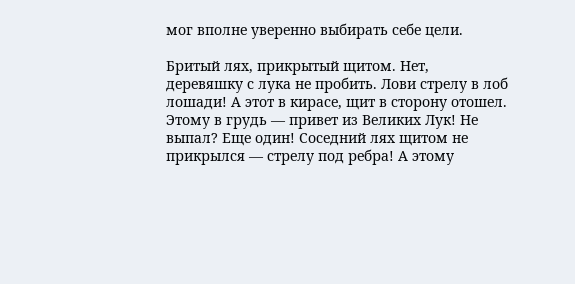мог вполне уверенно выбирать себе цели.

Бритый лях, прикрытый щитом. Нет, деревяшку с лука не пробить. Лови стрелу в лоб лошади! А этот в кирасе, щит в сторону отошел. Этому в грудь — привет из Великих Лук! Не выпал? Еще один! Соседний лях щитом не прикрылся — стрелу под ребра! А этому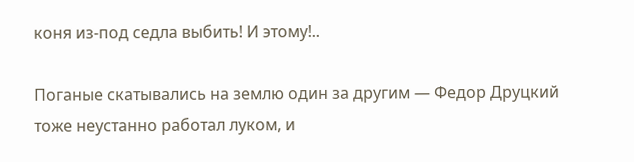коня из-под седла выбить! И этому!..

Поганые скатывались на землю один за другим — Федор Друцкий тоже неустанно работал луком, и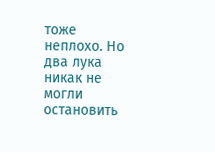тоже неплохо. Но два лука никак не могли остановить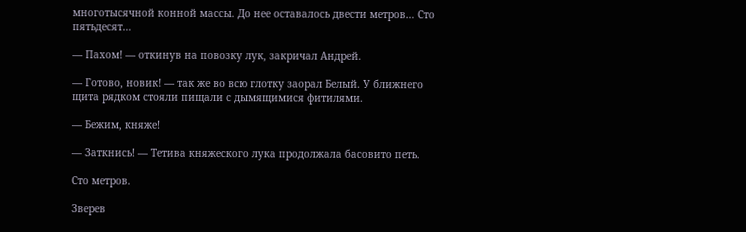многотысячной конной массы. До нее оставалось двести метров… Сто пятьдесят…

— Пахом! — откинув на повозку лук, закричал Андрей.

— Готово, новик! — так же во всю глотку заорал Белый. У ближнего щита рядком стояли пищали с дымящимися фитилями.

— Бежим, княже!

— Заткнись! — Тетива княжеского лука продолжала басовито петь.

Сто метров.

Зверев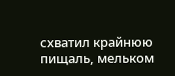схватил крайнюю пищаль, мельком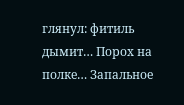глянул: фитиль дымит… Порох на полке… Запальное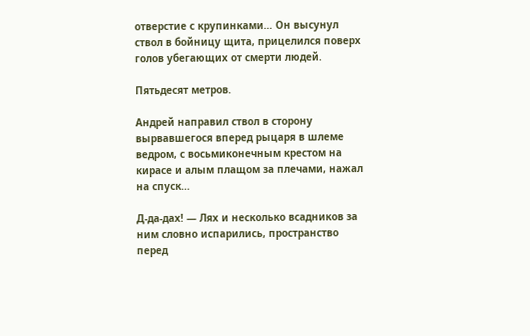отверстие с крупинками… Он высунул ствол в бойницу щита, прицелился поверх голов убегающих от смерти людей.

Пятьдесят метров.

Андрей направил ствол в сторону вырвавшегося вперед рыцаря в шлеме ведром, с восьмиконечным крестом на кирасе и алым плащом за плечами, нажал на спуск…

Д-да-дах! — Лях и несколько всадников за ним словно испарились, пространство перед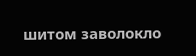шитом заволокло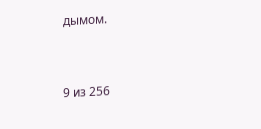дымом.



9 из 256